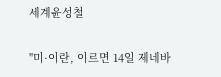세계윤성철

"미·이란, 이르면 14일 제네바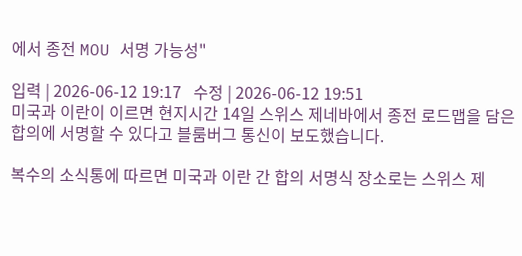에서 종전 MOU 서명 가능성"

입력 | 2026-06-12 19:17   수정 | 2026-06-12 19:51
미국과 이란이 이르면 현지시간 14일 스위스 제네바에서 종전 로드맵을 담은 합의에 서명할 수 있다고 블룸버그 통신이 보도했습니다.

복수의 소식통에 따르면 미국과 이란 간 합의 서명식 장소로는 스위스 제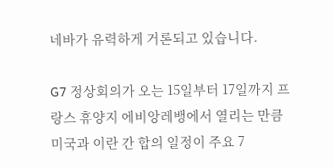네바가 유력하게 거론되고 있습니다.

G7 정상회의가 오는 15일부터 17일까지 프랑스 휴양지 에비앙레뱅에서 열리는 만큼 미국과 이란 간 합의 일정이 주요 7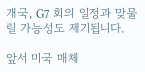개국, G7 회의 일정과 맞물릴 가능성도 제기됩니다.

앞서 미국 매체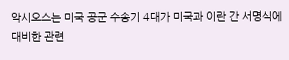악시오스는 미국 공군 수송기 4대가 미국과 이란 간 서명식에 대비한 관련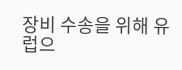장비 수송을 위해 유럽으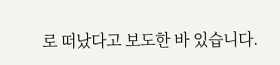로 떠났다고 보도한 바 있습니다.